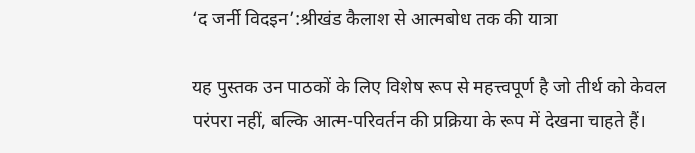‘द जर्नी विदइन’:श्रीखंड कैलाश से आत्मबोध तक की यात्रा

यह पुस्तक उन पाठकों के लिए विशेष रूप से महत्त्वपूर्ण है जो तीर्थ को केवल परंपरा नहीं, बल्कि आत्म-परिवर्तन की प्रक्रिया के रूप में देखना चाहते हैं।